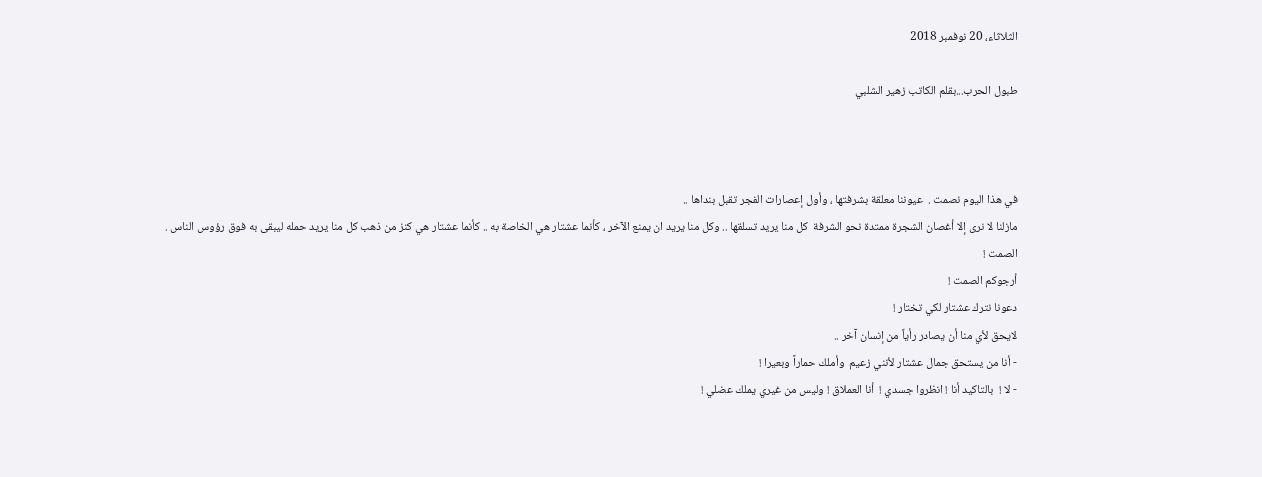الثلاثاء، 20 نوفمبر 2018

طبول الحرب...بقلم الكاتب زهير الشلبي



في هذا اليوم نصمت .  عيوننا معلقة بشرفتها ، وأول إعصارات الفجر تقبل بنداها ..
مازلنا لا نرى إلا أغصان الشجرة ممتدة نحو الشرفة  كل منا يريد تسلقها .. وكل منا يريد ان يمنع الآخر ، كأنما عشتار هي الخاصة به .. كأنما عشتار هي كنز من ذهب كل منا يريد حمله ليبقى به فوق رؤوس الناس .
الصمت !
أرجوكم الصمت !
دعونا نترك عشتار لكي تختار !
لايحق لأي منا أن يصادر رأياً من إنسان آخر ..
- أنا من يستحق جمال عشتار لأنني زعيم  وأملك حماراً وبعيرا !
- لا !  بالتاكيد أنا ! انظروا جسدي !  أنا العملاق ! وليس من غيري يملك عضلي !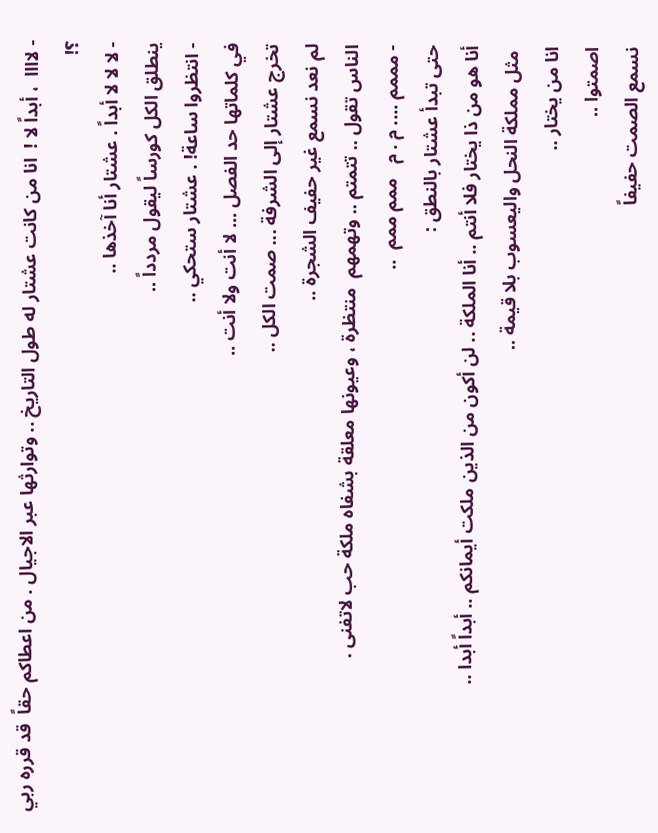- لاااا  ، أبداً لا !  انا من كانت عشتار له طول التاريخ .. وتوارثها عبر الاجيال . من اعطاكم حقاً  قد قرره ربي ؟!
- لا لا لا أبداً . عشتار أنا آخذها ..
ينطلق الكل كورساً ليقول مردداً ..
- انتظروا ساعة! . عشتار ستحكي ..
في كلماتها حد الفصل ... لا أنت ولا أنت ..
تخرج عشتار إلى الشرفة ... صمت الكل ..
لم نعد نسمع غير حفيف الشجرة ..
الناس تقول .. تتمتم .. وتهمهم  منتظرة ، وعيونها معلقة بشفاه ملكة حب لاتفنى .
- مممم .... م . م   ممم ممم  ..
حتى تبدأ عشتار بالنطق :
أنا هو من ذا يختار فلا أنتم .. أنا الملكة .. لن أكون من الذين ملكت أيمانكم .. أبداً أبدا ..
 مثل مملكة النحل واليعسوب بلا قيمة ..
انا من يختار ..
اصمتوا ..
نسمع الصمت حفيفاً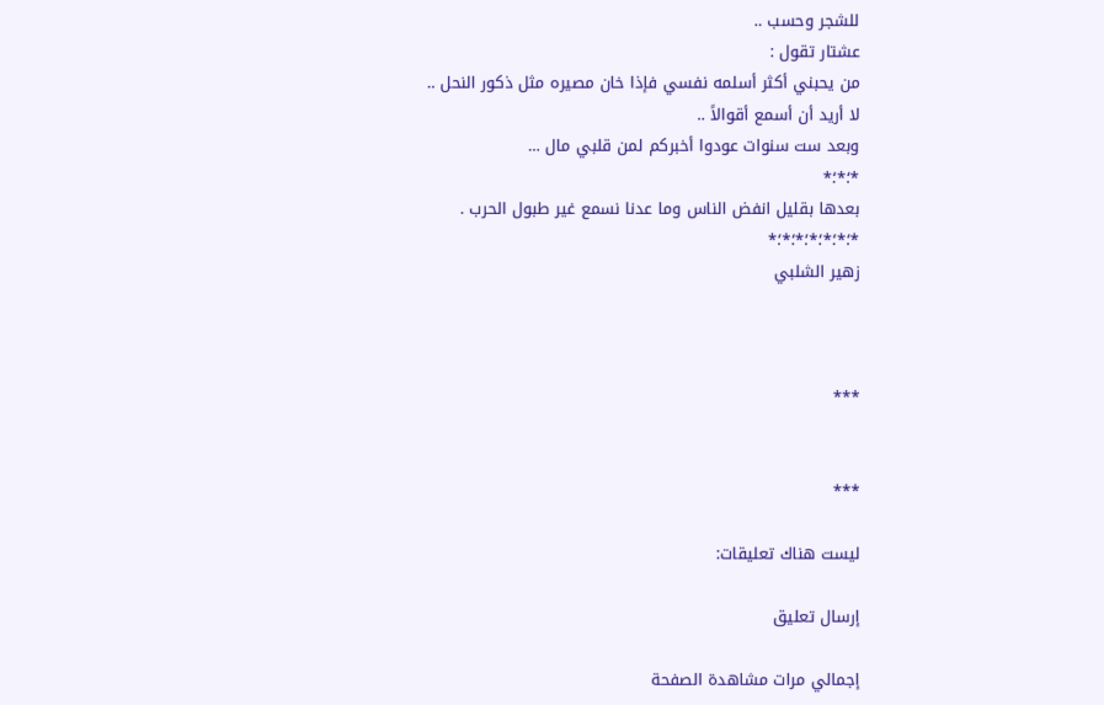للشجر وحسب ..
عشتار تقول :
من يحبني أكثر أسلمه نفسي فإذا خان مصيره مثل ذكور النحل ..
لا أريد أن أسمع أقوالاً ..
وبعد ست سنوات عودوا أخبركم لمن قلبي مال ...
*؛*؛*
بعدها بقليل انفض الناس وما عدنا نسمع غير طبول الحرب .
*؛*؛*؛*؛*؛*؛*
زهير الشلبي



***


***

ليست هناك تعليقات:

إرسال تعليق

إجمالي مرات مشاهدة الصفحة